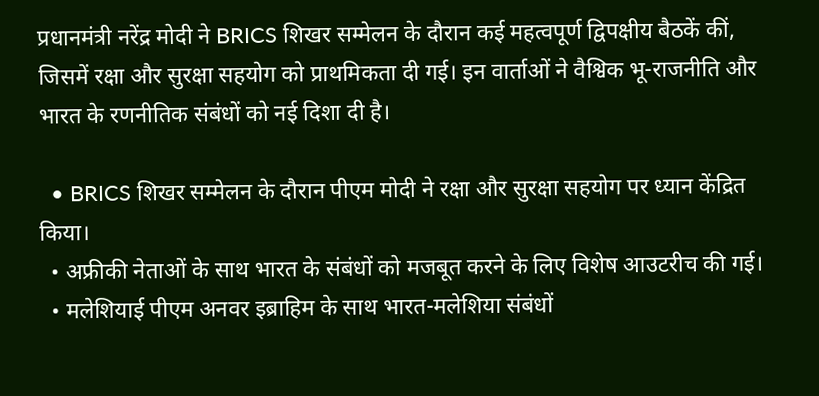प्रधानमंत्री नरेंद्र मोदी ने BRICS शिखर सम्मेलन के दौरान कई महत्वपूर्ण द्विपक्षीय बैठकें कीं, जिसमें रक्षा और सुरक्षा सहयोग को प्राथमिकता दी गई। इन वार्ताओं ने वैश्विक भू-राजनीति और भारत के रणनीतिक संबंधों को नई दिशा दी है।

  • BRICS शिखर सम्मेलन के दौरान पीएम मोदी ने रक्षा और सुरक्षा सहयोग पर ध्यान केंद्रित किया।
  • अफ्रीकी नेताओं के साथ भारत के संबंधों को मजबूत करने के लिए विशेष आउटरीच की गई।
  • मलेशियाई पीएम अनवर इब्राहिम के साथ भारत-मलेशिया संबंधों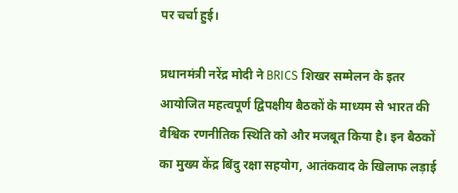पर चर्चा हुई।

प्रधानमंत्री नरेंद्र मोदी ने BRICS शिखर सम्मेलन के इतर आयोजित महत्वपूर्ण द्विपक्षीय बैठकों के माध्यम से भारत की वैश्विक रणनीतिक स्थिति को और मजबूत किया है। इन बैठकों का मुख्य केंद्र बिंदु रक्षा सहयोग, आतंकवाद के खिलाफ लड़ाई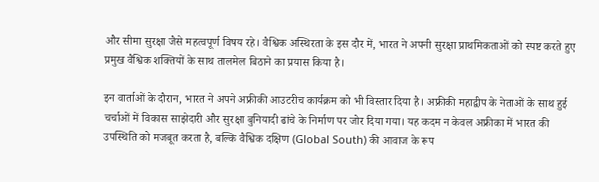और सीमा सुरक्षा जैसे महत्वपूर्ण विषय रहे। वैश्विक अस्थिरता के इस दौर में, भारत ने अपनी सुरक्षा प्राथमिकताओं को स्पष्ट करते हुए प्रमुख वैश्विक शक्तियों के साथ तालमेल बिठाने का प्रयास किया है।

इन वार्ताओं के दौरान, भारत ने अपने अफ्रीकी आउटरीच कार्यक्रम को भी विस्तार दिया है। अफ्रीकी महाद्वीप के नेताओं के साथ हुई चर्चाओं में विकास साझेदारी और सुरक्षा बुनियादी ढांचे के निर्माण पर जोर दिया गया। यह कदम न केवल अफ्रीका में भारत की उपस्थिति को मजबूत करता है, बल्कि वैश्विक दक्षिण (Global South) की आवाज के रूप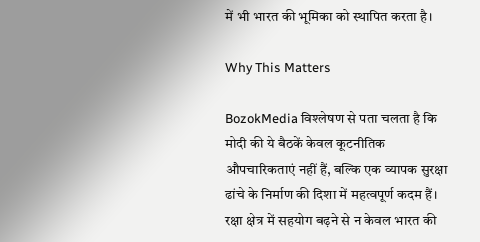में भी भारत की भूमिका को स्थापित करता है।

Why This Matters

BozokMedia विश्लेषण से पता चलता है कि मोदी की ये बैठकें केवल कूटनीतिक औपचारिकताएं नहीं हैं, बल्कि एक व्यापक सुरक्षा ढांचे के निर्माण की दिशा में महत्वपूर्ण कदम हैं। रक्षा क्षेत्र में सहयोग बढ़ने से न केवल भारत की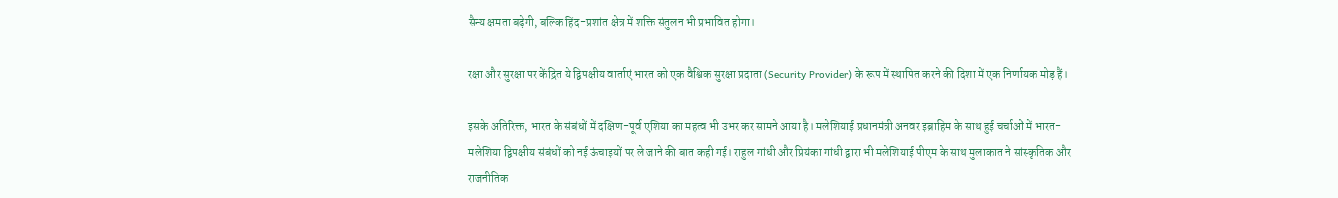सैन्य क्षमता बढ़ेगी, बल्कि हिंद-प्रशांत क्षेत्र में शक्ति संतुलन भी प्रभावित होगा।

रक्षा और सुरक्षा पर केंद्रित ये द्विपक्षीय वार्ताएं भारत को एक वैश्विक सुरक्षा प्रदाता (Security Provider) के रूप में स्थापित करने की दिशा में एक निर्णायक मोड़ हैं।

इसके अतिरिक्त, भारत के संबंधों में दक्षिण-पूर्व एशिया का महत्व भी उभर कर सामने आया है। मलेशियाई प्रधानमंत्री अनवर इब्राहिम के साथ हुई चर्चाओं में भारत-मलेशिया द्विपक्षीय संबंधों को नई ऊंचाइयों पर ले जाने की बात कही गई। राहुल गांधी और प्रियंका गांधी द्वारा भी मलेशियाई पीएम के साथ मुलाकात ने सांस्कृतिक और राजनीतिक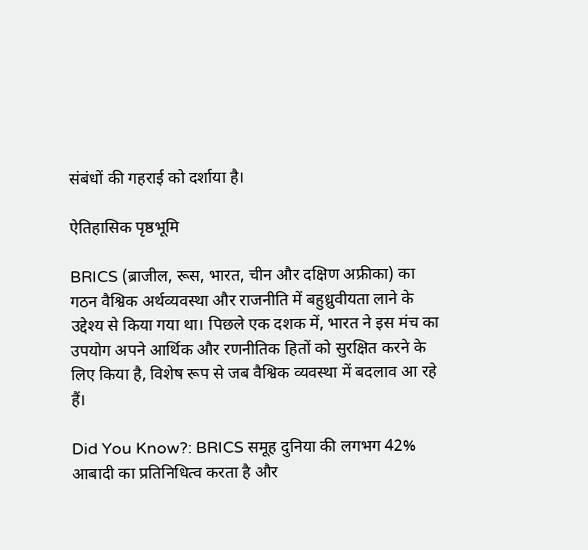संबंधों की गहराई को दर्शाया है।

ऐतिहासिक पृष्ठभूमि

BRICS (ब्राजील, रूस, भारत, चीन और दक्षिण अफ्रीका) का गठन वैश्विक अर्थव्यवस्था और राजनीति में बहुध्रुवीयता लाने के उद्देश्य से किया गया था। पिछले एक दशक में, भारत ने इस मंच का उपयोग अपने आर्थिक और रणनीतिक हितों को सुरक्षित करने के लिए किया है, विशेष रूप से जब वैश्विक व्यवस्था में बदलाव आ रहे हैं।

Did You Know?: BRICS समूह दुनिया की लगभग 42% आबादी का प्रतिनिधित्व करता है और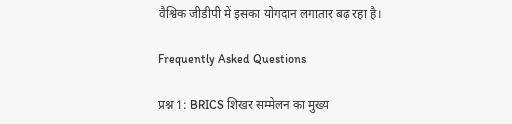वैश्विक जीडीपी में इसका योगदान लगातार बढ़ रहा है।

Frequently Asked Questions

प्रश्न 1: BRICS शिखर सम्मेलन का मुख्य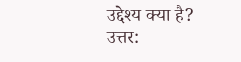उद्देश्य क्या है?
उत्तर: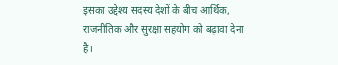इसका उद्देश्य सदस्य देशों के बीच आर्थिक, राजनीतिक और सुरक्षा सहयोग को बढ़ावा देना है।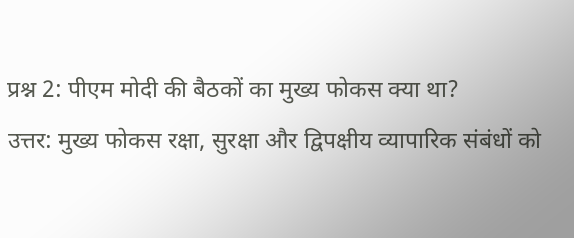प्रश्न 2: पीएम मोदी की बैठकों का मुख्य फोकस क्या था?
उत्तर: मुख्य फोकस रक्षा, सुरक्षा और द्विपक्षीय व्यापारिक संबंधों को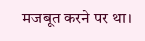मजबूत करने पर था।